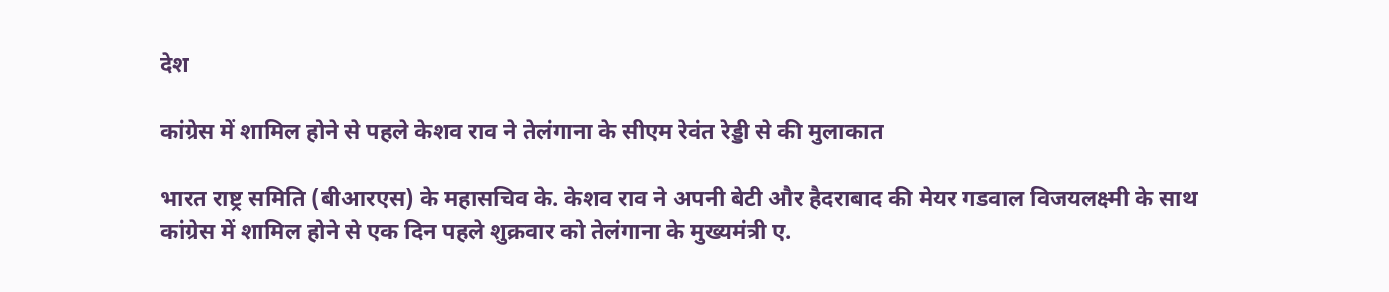देश

कांग्रेस में शामिल होने से पहले केशव राव ने तेलंगाना के सीएम रेवंत रेड्डी से की मुलाकात

भारत राष्ट्र समिति (बीआरएस) के महासचिव के. केशव राव ने अपनी बेटी और हैदराबाद की मेयर गडवाल विजयलक्ष्मी के साथ कांग्रेस में शामिल होने से एक दिन पहले शुक्रवार को तेलंगाना के मुख्यमंत्री ए.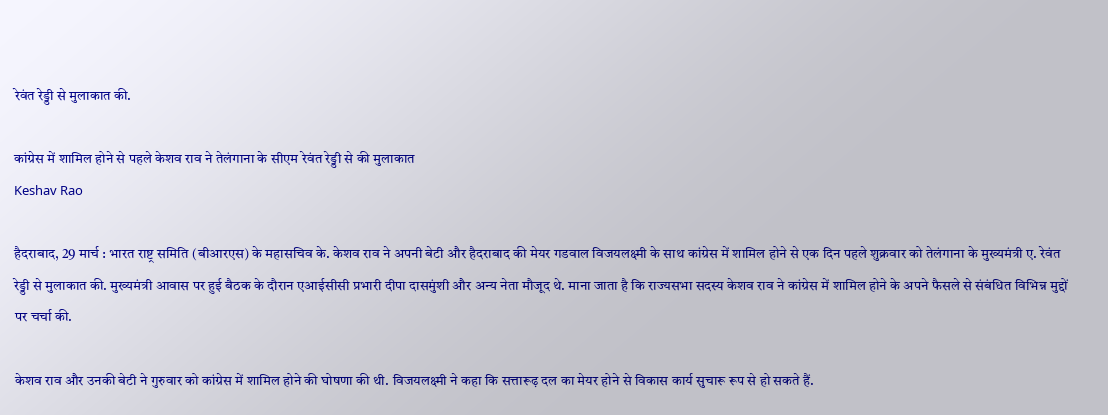रेवंत रेड्डी से मुलाकात की.

कांग्रेस में शामिल होने से पहले केशव राव ने तेलंगाना के सीएम रेवंत रेड्डी से की मुलाकात
Keshav Rao

हैदराबाद, 29 मार्च : भारत राष्ट्र समिति (बीआरएस) के महासचिव के. केशव राव ने अपनी बेटी और हैदराबाद की मेयर गडवाल विजयलक्ष्मी के साथ कांग्रेस में शामिल होने से एक दिन पहले शुक्रवार को तेलंगाना के मुख्यमंत्री ए. रेवंत रेड्डी से मुलाकात की. मुख्यमंत्री आवास पर हुई बैठक के दौरान एआईसीसी प्रभारी दीपा दासमुंशी और अन्य नेता मौजूद थे. माना जाता है कि राज्यसभा सदस्य केशव राव ने कांग्रेस में शामिल होने के अपने फैसले से संबंधित विभिन्न मुद्दों पर चर्चा की.

केशव राव और उनकी बेटी ने गुरुवार को कांग्रेस में शामिल होने की घोषणा की थी. विजयलक्ष्मी ने कहा कि सत्तारूढ़ दल का मेयर होने से विकास कार्य सुचारू रूप से हो सकते हैं.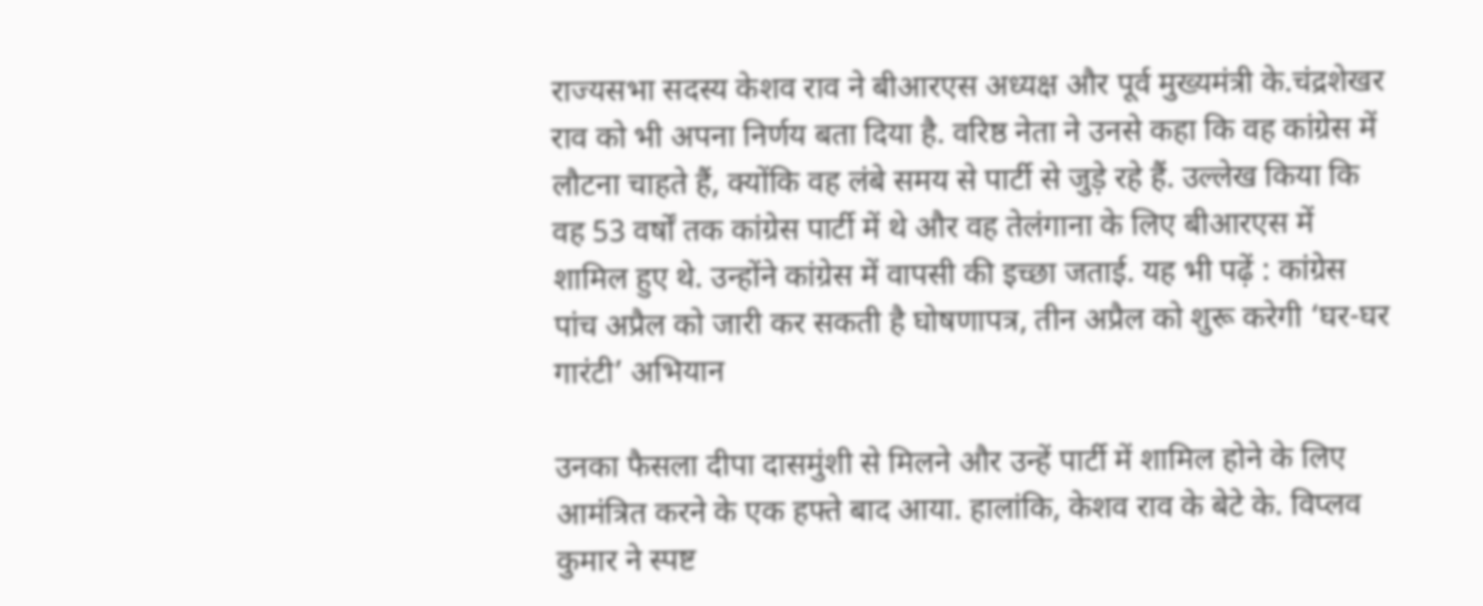राज्यसभा सदस्य केशव राव ने बीआरएस अध्यक्ष और पूर्व मुख्यमंत्री के.चंद्रशेखर राव को भी अपना निर्णय बता दिया है. वरिष्ठ नेता ने उनसे कहा कि वह कांग्रेस में लौटना चाहते हैं, क्योंकि वह लंबे समय से पार्टी से जुड़े रहे हैं. उल्लेख किया कि वह 53 वर्षों तक कांग्रेस पार्टी में थे और वह तेलंगाना के लिए बीआरएस में शामिल हुए थे. उन्होंने कांग्रेस में वापसी की इच्छा जताई. यह भी पढ़ें : कांग्रेस पांच अप्रैल को जारी कर सकती है घोषणापत्र, तीन अप्रैल को शुरू करेगी ‘घर-घर गारंटी’ अभियान

उनका फैसला दीपा दासमुंशी से मिलने और उन्हें पार्टी में शामिल होने के लिए आमंत्रित करने के एक हफ्ते बाद आया. हालांकि, केशव राव के बेटे के. विप्लव कुमार ने स्पष्ट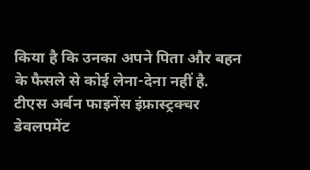किया है कि उनका अपने पिता और बहन के फैसले से कोई लेना-देना नहीं है. टीएस अर्बन फाइनेंस इंफ्रास्ट्रक्चर डेवलपमेंट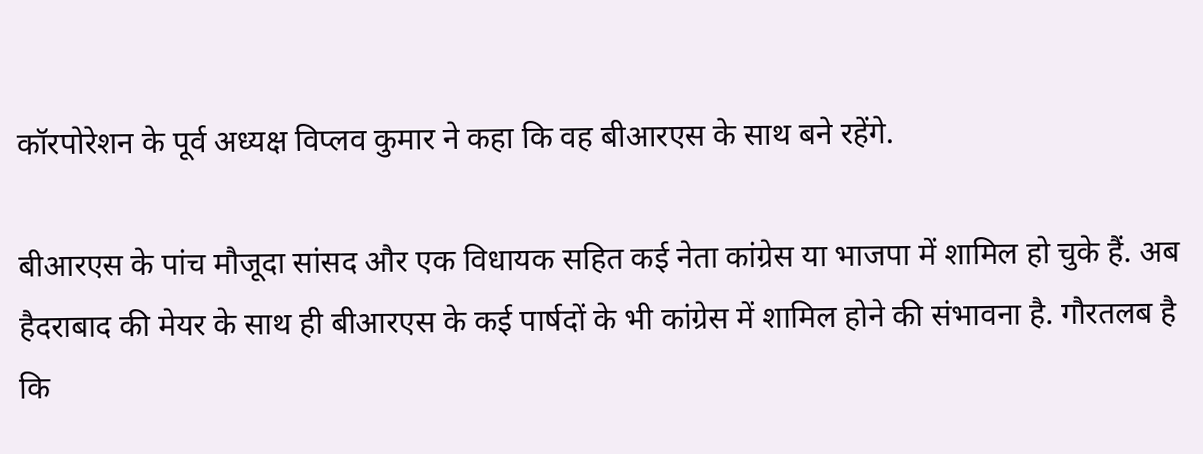कॉरपोरेशन के पूर्व अध्यक्ष विप्लव कुमार ने कहा कि वह बीआरएस के साथ बने रहेंगे.

बीआरएस के पांच मौजूदा सांसद और एक विधायक सहित कई नेता कांग्रेस या भाजपा में शामिल हो चुके हैं. अब हैदराबाद की मेयर के साथ ही बीआरएस के कई पार्षदों के भी कांग्रेस में शामिल होने की संभावना है. गौरतलब है कि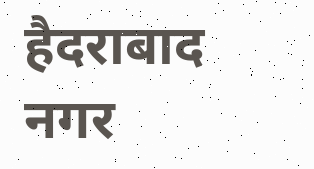हैदराबाद नगर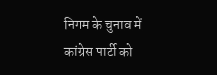निगम के चुनाव में कांग्रेस पार्टी को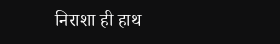निराशा ही हाथ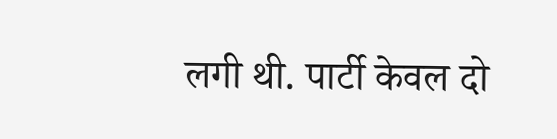लगी थी. पार्टी केवल दो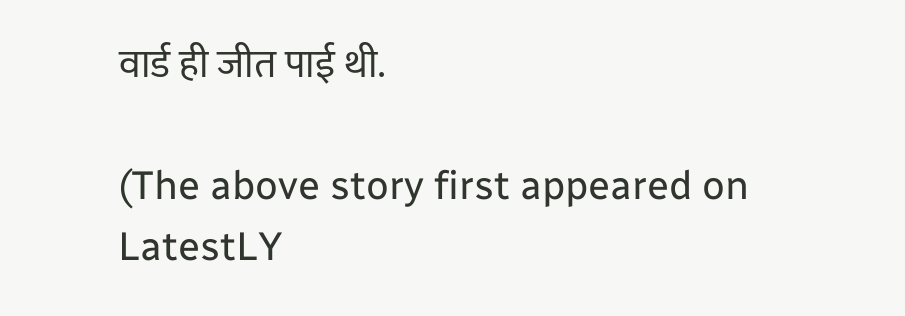वार्ड ही जीत पाई थी.

(The above story first appeared on LatestLY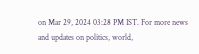on Mar 29, 2024 03:28 PM IST. For more news and updates on politics, world,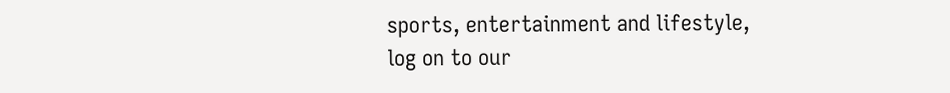sports, entertainment and lifestyle, log on to our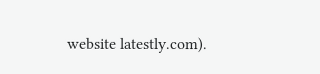website latestly.com).